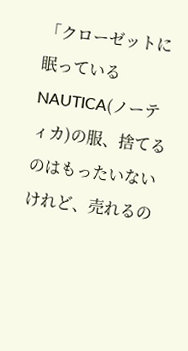「クローゼットに眠っているNAUTICA(ノーティカ)の服、捨てるのはもったいないけれど、売れるの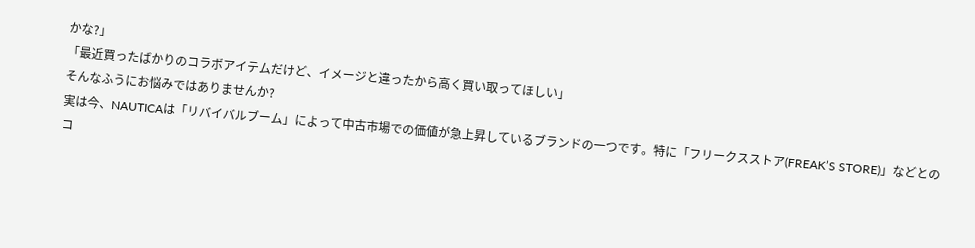かな?」
「最近買ったばかりのコラボアイテムだけど、イメージと違ったから高く買い取ってほしい」
そんなふうにお悩みではありませんか?
実は今、NAUTICAは「リバイバルブーム」によって中古市場での価値が急上昇しているブランドの一つです。特に「フリークスストア(FREAK’S STORE)」などとのコ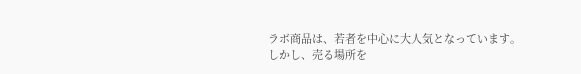ラボ商品は、若者を中心に大人気となっています。
しかし、売る場所を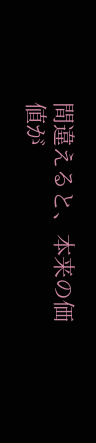間違えると、本来の価値が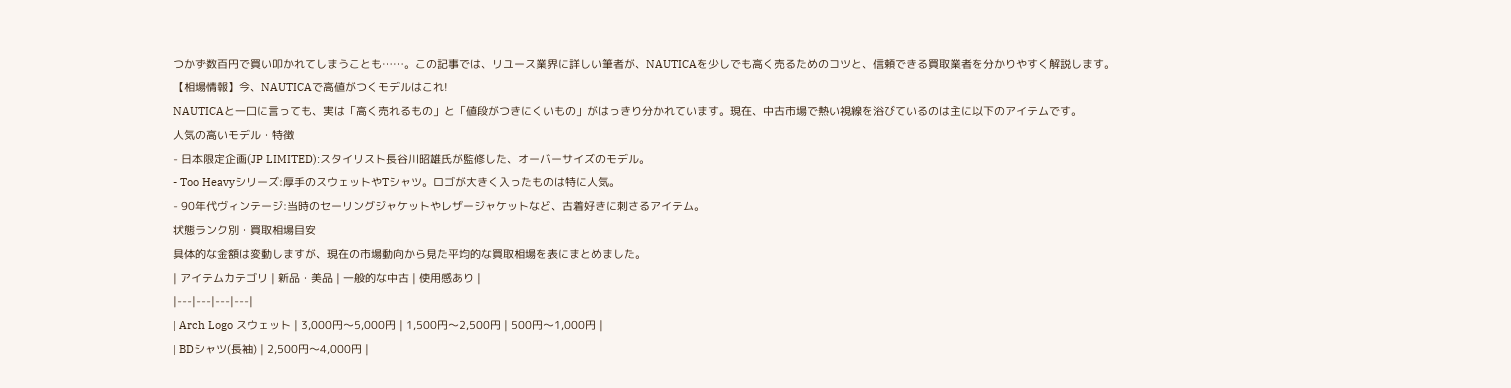つかず数百円で買い叩かれてしまうことも……。この記事では、リユース業界に詳しい筆者が、NAUTICAを少しでも高く売るためのコツと、信頼できる買取業者を分かりやすく解説します。
【相場情報】今、NAUTICAで高値がつくモデルはこれ!
NAUTICAと一口に言っても、実は「高く売れるもの」と「値段がつきにくいもの」がはっきり分かれています。現在、中古市場で熱い視線を浴びているのは主に以下のアイテムです。
人気の高いモデル・特徴
- 日本限定企画(JP LIMITED):スタイリスト長谷川昭雄氏が監修した、オーバーサイズのモデル。
- Too Heavyシリーズ:厚手のスウェットやTシャツ。ロゴが大きく入ったものは特に人気。
- 90年代ヴィンテージ:当時のセーリングジャケットやレザージャケットなど、古着好きに刺さるアイテム。
状態ランク別・買取相場目安
具体的な金額は変動しますが、現在の市場動向から見た平均的な買取相場を表にまとめました。
| アイテムカテゴリ | 新品・美品 | 一般的な中古 | 使用感あり |
|---|---|---|---|
| Arch Logo スウェット | 3,000円〜5,000円 | 1,500円〜2,500円 | 500円〜1,000円 |
| BDシャツ(長袖) | 2,500円〜4,000円 |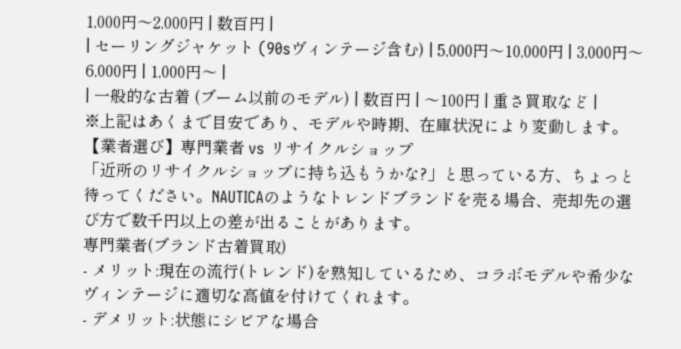1,000円〜2,000円 | 数百円 |
| セーリングジャケット (90sヴィンテージ含む) | 5,000円〜10,000円 | 3,000円〜6,000円 | 1,000円〜 |
| 一般的な古着 (ブーム以前のモデル) | 数百円 | 〜100円 | 重さ買取など |
※上記はあくまで目安であり、モデルや時期、在庫状況により変動します。
【業者選び】専門業者 vs リサイクルショップ
「近所のリサイクルショップに持ち込もうかな?」と思っている方、ちょっと待ってください。NAUTICAのようなトレンドブランドを売る場合、売却先の選び方で数千円以上の差が出ることがあります。
専門業者(ブランド古着買取)
- メリット:現在の流行(トレンド)を熟知しているため、コラボモデルや希少なヴィンテージに適切な高値を付けてくれます。
- デメリット:状態にシビアな場合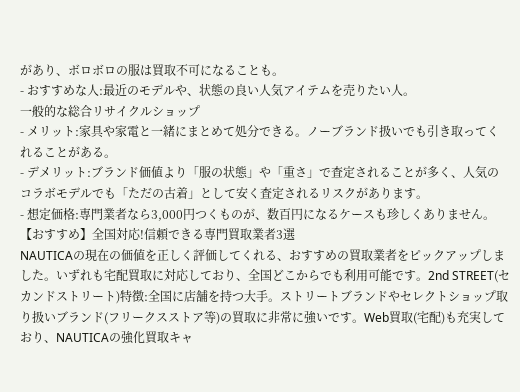があり、ボロボロの服は買取不可になることも。
- おすすめな人:最近のモデルや、状態の良い人気アイテムを売りたい人。
一般的な総合リサイクルショップ
- メリット:家具や家電と一緒にまとめて処分できる。ノーブランド扱いでも引き取ってくれることがある。
- デメリット:ブランド価値より「服の状態」や「重さ」で査定されることが多く、人気のコラボモデルでも「ただの古着」として安く査定されるリスクがあります。
- 想定価格:専門業者なら3,000円つくものが、数百円になるケースも珍しくありません。
【おすすめ】全国対応!信頼できる専門買取業者3選
NAUTICAの現在の価値を正しく評価してくれる、おすすめの買取業者をピックアップしました。いずれも宅配買取に対応しており、全国どこからでも利用可能です。2nd STREET(セカンドストリート)特徴:全国に店舗を持つ大手。ストリートブランドやセレクトショップ取り扱いブランド(フリークスストア等)の買取に非常に強いです。Web買取(宅配)も充実しており、NAUTICAの強化買取キャ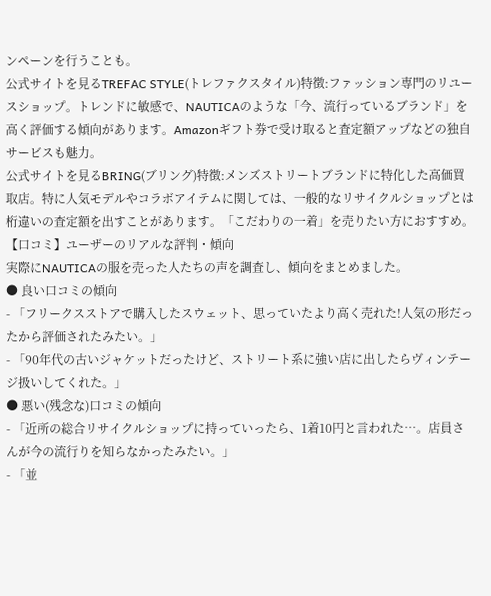ンペーンを行うことも。
公式サイトを見るTREFAC STYLE(トレファクスタイル)特徴:ファッション専門のリユースショップ。トレンドに敏感で、NAUTICAのような「今、流行っているブランド」を高く評価する傾向があります。Amazonギフト券で受け取ると査定額アップなどの独自サービスも魅力。
公式サイトを見るBRING(ブリング)特徴:メンズストリートブランドに特化した高価買取店。特に人気モデルやコラボアイテムに関しては、一般的なリサイクルショップとは桁違いの査定額を出すことがあります。「こだわりの一着」を売りたい方におすすめ。
【口コミ】ユーザーのリアルな評判・傾向
実際にNAUTICAの服を売った人たちの声を調査し、傾向をまとめました。
● 良い口コミの傾向
- 「フリークスストアで購入したスウェット、思っていたより高く売れた!人気の形だったから評価されたみたい。」
- 「90年代の古いジャケットだったけど、ストリート系に強い店に出したらヴィンテージ扱いしてくれた。」
● 悪い(残念な)口コミの傾向
- 「近所の総合リサイクルショップに持っていったら、1着10円と言われた…。店員さんが今の流行りを知らなかったみたい。」
- 「並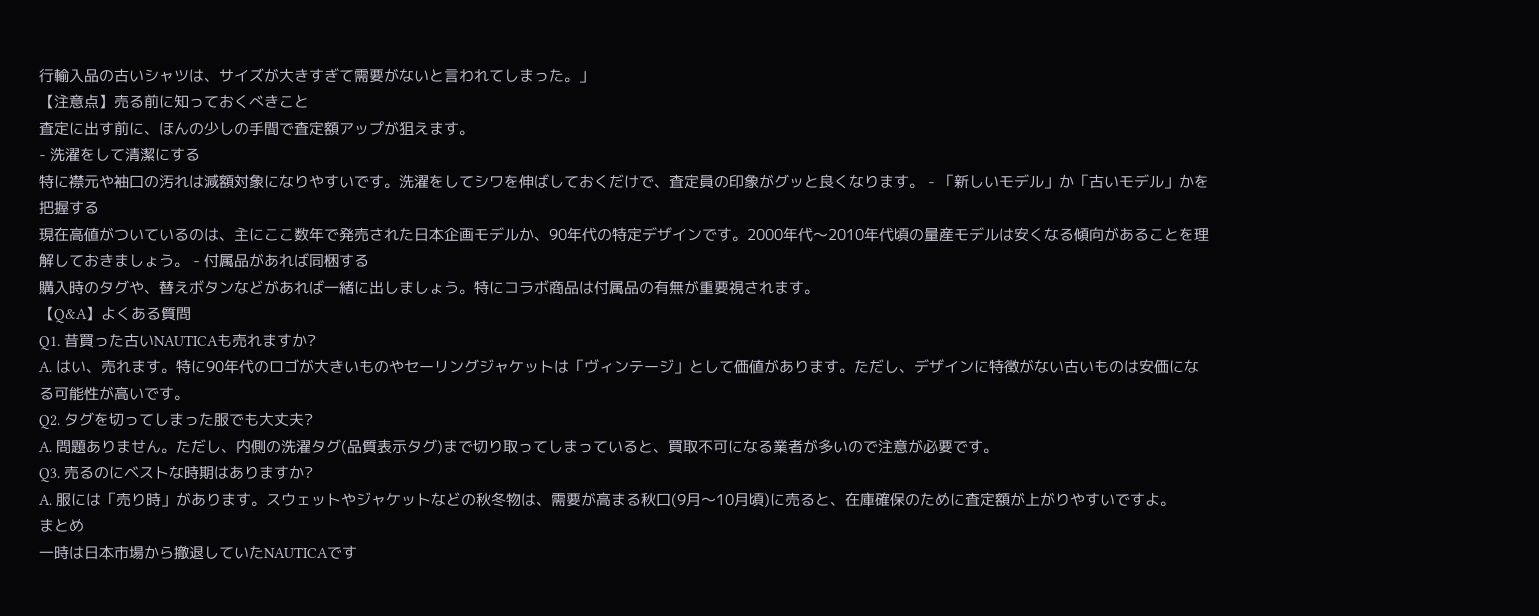行輸入品の古いシャツは、サイズが大きすぎて需要がないと言われてしまった。」
【注意点】売る前に知っておくべきこと
査定に出す前に、ほんの少しの手間で査定額アップが狙えます。
- 洗濯をして清潔にする
特に襟元や袖口の汚れは減額対象になりやすいです。洗濯をしてシワを伸ばしておくだけで、査定員の印象がグッと良くなります。 - 「新しいモデル」か「古いモデル」かを把握する
現在高値がついているのは、主にここ数年で発売された日本企画モデルか、90年代の特定デザインです。2000年代〜2010年代頃の量産モデルは安くなる傾向があることを理解しておきましょう。 - 付属品があれば同梱する
購入時のタグや、替えボタンなどがあれば一緒に出しましょう。特にコラボ商品は付属品の有無が重要視されます。
【Q&A】よくある質問
Q1. 昔買った古いNAUTICAも売れますか?
A. はい、売れます。特に90年代のロゴが大きいものやセーリングジャケットは「ヴィンテージ」として価値があります。ただし、デザインに特徴がない古いものは安価になる可能性が高いです。
Q2. タグを切ってしまった服でも大丈夫?
A. 問題ありません。ただし、内側の洗濯タグ(品質表示タグ)まで切り取ってしまっていると、買取不可になる業者が多いので注意が必要です。
Q3. 売るのにベストな時期はありますか?
A. 服には「売り時」があります。スウェットやジャケットなどの秋冬物は、需要が高まる秋口(9月〜10月頃)に売ると、在庫確保のために査定額が上がりやすいですよ。
まとめ
一時は日本市場から撤退していたNAUTICAです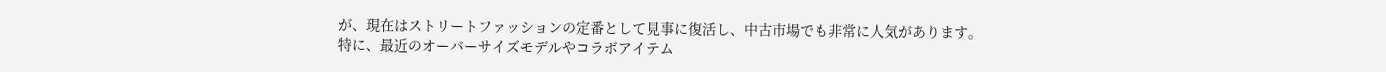が、現在はストリートファッションの定番として見事に復活し、中古市場でも非常に人気があります。
特に、最近のオーバーサイズモデルやコラボアイテム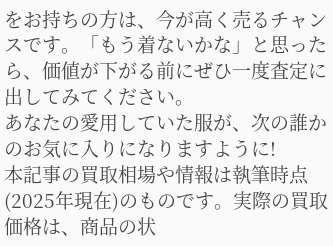をお持ちの方は、今が高く売るチャンスです。「もう着ないかな」と思ったら、価値が下がる前にぜひ一度査定に出してみてください。
あなたの愛用していた服が、次の誰かのお気に入りになりますように!
本記事の買取相場や情報は執筆時点(2025年現在)のものです。実際の買取価格は、商品の状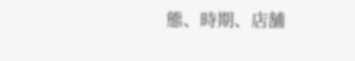態、時期、店舗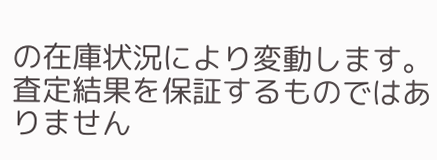の在庫状況により変動します。査定結果を保証するものではありません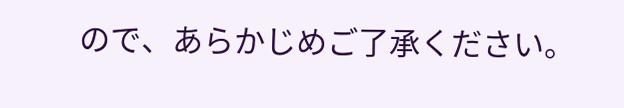ので、あらかじめご了承ください。